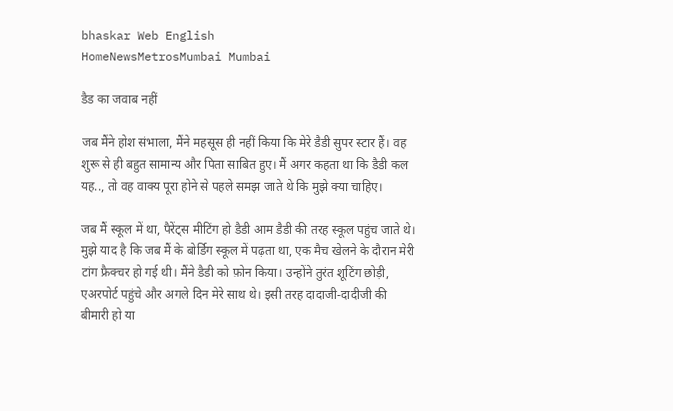bhaskar Web English
HomeNewsMetrosMumbai Mumbai

डैड का जवाब नहीं

जब मैंने होश संभाला, मैंने महसूस ही नहीं किया कि मेरे डैडी सुपर स्टार हैं। वह शुरू से ही बहुत सामान्य और पिता साबित हुए। मैं अगर कहता था कि डैडी कल यह.., तो वह वाक्य पूरा होने से पहले समझ जाते थे कि मुझे क्या चाहिए।

जब मैं स्कूल में था, पैरेंट्स मीटिंग हो डैडी आम डैडी की तरह स्कूल पहुंच जाते थे। मुझे याद है कि जब मैं के बोर्डिग स्कूल में पढ़ता था, एक मैच खेलने के दौरान मेरी टांग फ्रैक्चर हो गई थी। मैंने डैडी को फ़ोन किया। उन्होंने तुरंत शूटिंग छोड़ी, एअरपोर्ट पहुंचे और अगले दिन मेरे साथ थे। इसी तरह दादाजी-दादीजी की बीमारी हो या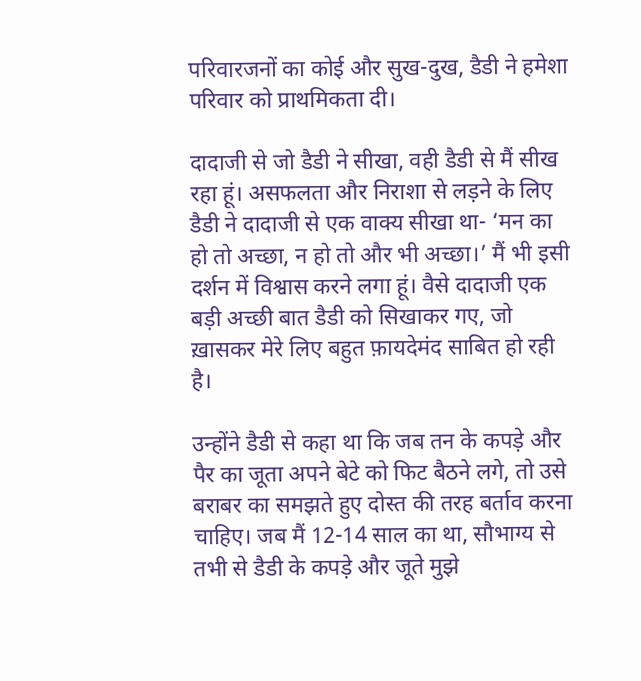परिवारजनों का कोई और सुख-दुख, डैडी ने हमेशा परिवार को प्राथमिकता दी।

दादाजी से जो डैडी ने सीखा, वही डैडी से मैं सीख रहा हूं। असफलता और निराशा से लड़ने के लिए डैडी ने दादाजी से एक वाक्य सीखा था- ‘मन का हो तो अच्छा, न हो तो और भी अच्छा।’ मैं भी इसी दर्शन में विश्वास करने लगा हूं। वैसे दादाजी एक बड़ी अच्छी बात डैडी को सिखाकर गए, जो ख़ासकर मेरे लिए बहुत फ़ायदेमंद साबित हो रही है।

उन्होंने डैडी से कहा था कि जब तन के कपड़े और पैर का जूता अपने बेटे को फिट बैठने लगे, तो उसे बराबर का समझते हुए दोस्त की तरह बर्ताव करना चाहिए। जब मैं 12-14 साल का था, सौभाग्य से तभी से डैडी के कपड़े और जूते मुझे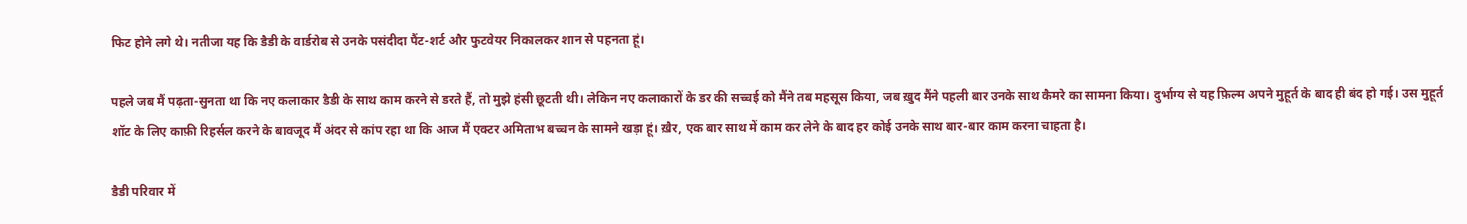फिट होने लगे थे। नतीजा यह कि डैडी के वार्डरोब से उनके पसंदीदा पैंट-शर्ट और फुटवेयर निकालकर शान से पहनता हूं।

पहले जब मैं पढ़ता-सुनता था कि नए कलाकार डैडी के साथ काम करने से डरते हैं, तो मुझे हंसी छूटती थी। लेकिन नए कलाकारों के डर की सच्चई को मैंने तब महसूस किया, जब ख़ुद मैंने पहली बार उनके साथ कैमरे का सामना किया। दुर्भाग्य से यह फ़िल्म अपने मुहूर्त के बाद ही बंद हो गई। उस मुहूर्त शॉट के लिए काफ़ी रिहर्सल करने के बावजूद मैं अंदर से कांप रहा था कि आज मैं एक्टर अमिताभ बच्चन के सामने खड़ा हूं। ख़ैर, एक बार साथ में काम कर लेने के बाद हर कोई उनके साथ बार-बार काम करना चाहता है।

डैडी परिवार में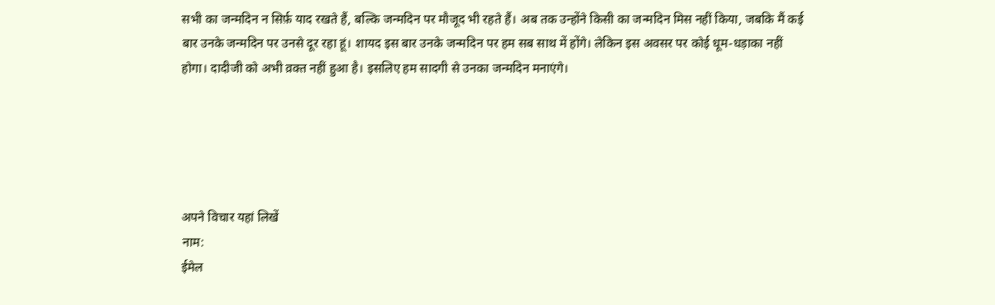सभी का जन्मदिन न सिर्फ़ याद रखते हैं, बल्कि जन्मदिन पर मौजूद भी रहते हैं। अब तक उन्होंने किसी का जन्मदिन मिस नहीं किया, जबकि मैं कई बार उनके जन्मदिन पर उनसे दूर रहा हूं। शायद इस बार उनके जन्मदिन पर हम सब साथ में होंगे। लेकिन इस अवसर पर कोई धूम-धड़ाका नहीं होगा। दादीजी को अभी व़क्त नहीं हुआ है। इसलिए हम सादगी से उनका जन्मदिन मनाएंगे।





अपने विचार यहां लिखें
नाम:
ईमेल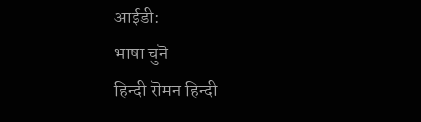आईडी:
भाषा चुनॆ
हिन्दी रॊमन‌ हिन्दी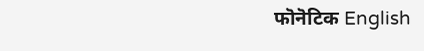फॊनॆटिक English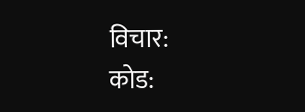विचार:
कोड: